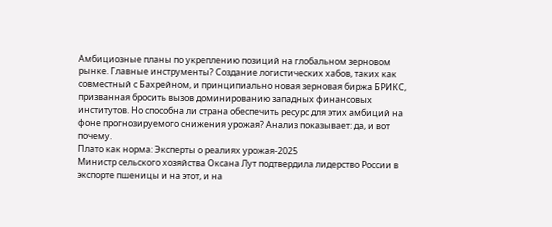Амбициозные планы по укреплению позиций на глобальном зерновом рынке. Главные инструменты? Создание логистических хабов, таких как совместный с Бахрейном, и принципиально новая зерновая биржа БРИКС, призванная бросить вызов доминированию западных финансовых институтов. Но способна ли страна обеспечить ресурс для этих амбиций на фоне прогнозируемого снижения урожая? Анализ показывает: да, и вот почему.
Плато как норма: Эксперты о реалиях урожая-2025
Министр сельского хозяйства Оксана Лут подтвердила лидерство России в экспорте пшеницы и на этот, и на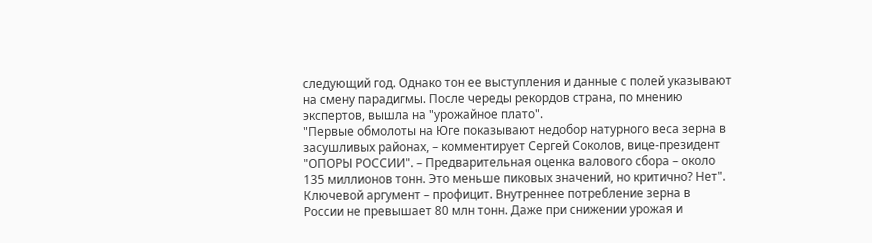следующий год. Однако тон ее выступления и данные с полей указывают на смену парадигмы. После череды рекордов страна, по мнению экспертов, вышла на "урожайное плато".
"Первые обмолоты на Юге показывают недобор натурного веса зерна в засушливых районах, – комментирует Сергей Соколов, вице-президент "ОПОРЫ РОССИИ". – Предварительная оценка валового сбора – около 135 миллионов тонн. Это меньше пиковых значений, но критично? Нет".
Ключевой аргумент – профицит. Внутреннее потребление зерна в России не превышает 80 млн тонн. Даже при снижении урожая и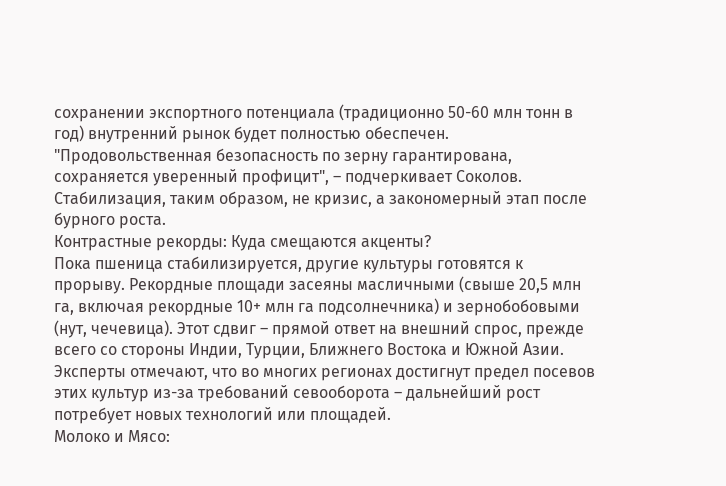сохранении экспортного потенциала (традиционно 50-60 млн тонн в год) внутренний рынок будет полностью обеспечен. "Продовольственная безопасность по зерну гарантирована, сохраняется уверенный профицит", – подчеркивает Соколов. Стабилизация, таким образом, не кризис, а закономерный этап после бурного роста.
Контрастные рекорды: Куда смещаются акценты?
Пока пшеница стабилизируется, другие культуры готовятся к прорыву. Рекордные площади засеяны масличными (свыше 20,5 млн га, включая рекордные 10+ млн га подсолнечника) и зернобобовыми (нут, чечевица). Этот сдвиг – прямой ответ на внешний спрос, прежде всего со стороны Индии, Турции, Ближнего Востока и Южной Азии. Эксперты отмечают, что во многих регионах достигнут предел посевов этих культур из-за требований севооборота – дальнейший рост потребует новых технологий или площадей.
Молоко и Мясо: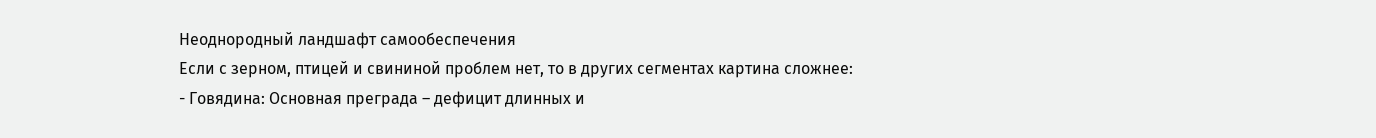Неоднородный ландшафт самообеспечения
Если с зерном, птицей и свининой проблем нет, то в других сегментах картина сложнее:
- Говядина: Основная преграда – дефицит длинных и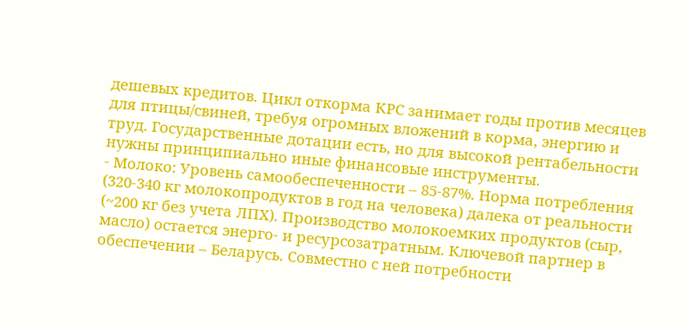дешевых кредитов. Цикл откорма КРС занимает годы против месяцев для птицы/свиней, требуя огромных вложений в корма, энергию и труд. Государственные дотации есть, но для высокой рентабельности нужны принципиально иные финансовые инструменты.
- Молоко: Уровень самообеспеченности – 85-87%. Норма потребления (320-340 кг молокопродуктов в год на человека) далека от реальности (~200 кг без учета ЛПХ). Производство молокоемких продуктов (сыр, масло) остается энерго- и ресурсозатратным. Ключевой партнер в обеспечении – Беларусь. Совместно с ней потребности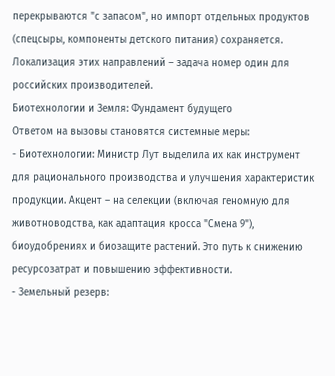перекрываются "с запасом", но импорт отдельных продуктов (спецсыры, компоненты детского питания) сохраняется. Локализация этих направлений – задача номер один для российских производителей.
Биотехнологии и Земля: Фундамент будущего
Ответом на вызовы становятся системные меры:
- Биотехнологии: Министр Лут выделила их как инструмент для рационального производства и улучшения характеристик продукции. Акцент – на селекции (включая геномную для животноводства, как адаптация кросса "Смена 9"), биоудобрениях и биозащите растений. Это путь к снижению ресурсозатрат и повышению эффективности.
- Земельный резерв: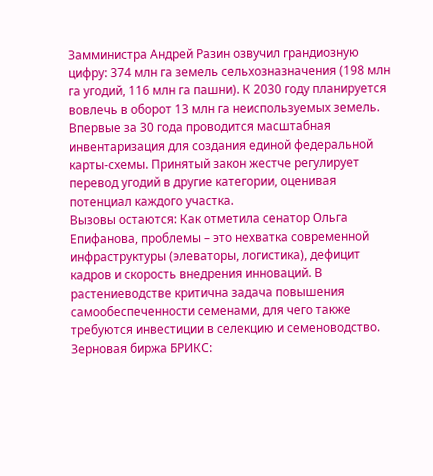Замминистра Андрей Разин озвучил грандиозную цифру: 374 млн га земель сельхозназначения (198 млн га угодий, 116 млн га пашни). К 2030 году планируется вовлечь в оборот 13 млн га неиспользуемых земель. Впервые за 30 года проводится масштабная инвентаризация для создания единой федеральной карты-схемы. Принятый закон жестче регулирует перевод угодий в другие категории, оценивая потенциал каждого участка.
Вызовы остаются: Как отметила сенатор Ольга Епифанова, проблемы – это нехватка современной инфраструктуры (элеваторы, логистика), дефицит кадров и скорость внедрения инноваций. В растениеводстве критична задача повышения самообеспеченности семенами, для чего также требуются инвестиции в селекцию и семеноводство.
Зерновая биржа БРИКС: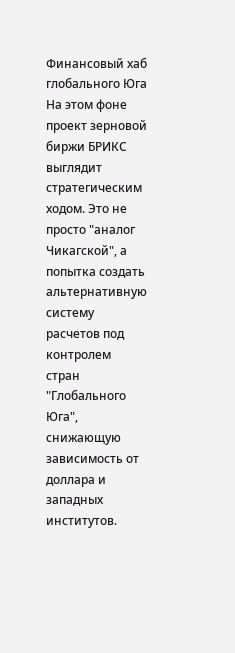Финансовый хаб глобального Юга
На этом фоне проект зерновой биржи БРИКС выглядит стратегическим ходом. Это не просто "аналог Чикагской", а попытка создать альтернативную систему расчетов под контролем стран "Глобального Юга", снижающую зависимость от доллара и западных институтов.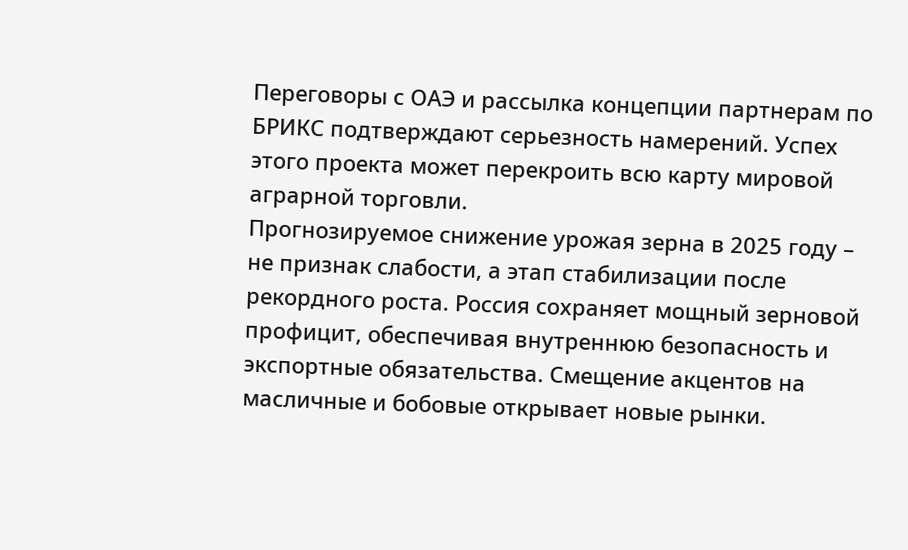Переговоры с ОАЭ и рассылка концепции партнерам по БРИКС подтверждают серьезность намерений. Успех этого проекта может перекроить всю карту мировой аграрной торговли.
Прогнозируемое снижение урожая зерна в 2025 году – не признак слабости, а этап стабилизации после рекордного роста. Россия сохраняет мощный зерновой профицит, обеспечивая внутреннюю безопасность и экспортные обязательства. Смещение акцентов на масличные и бобовые открывает новые рынки.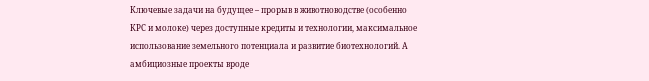Ключевые задачи на будущее – прорыв в животноводстве (особенно КРС и молоке) через доступные кредиты и технологии, максимальное использование земельного потенциала и развитие биотехнологий. А амбициозные проекты вроде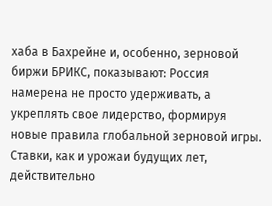хаба в Бахрейне и, особенно, зерновой биржи БРИКС, показывают: Россия намерена не просто удерживать, а укреплять свое лидерство, формируя новые правила глобальной зерновой игры. Ставки, как и урожаи будущих лет, действительно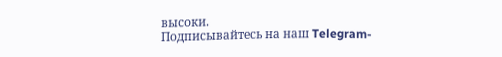высоки.
Подписывайтесь на наш Telegram-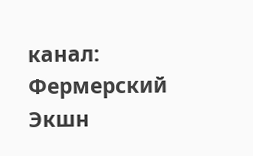канал: Фермерский Экшн